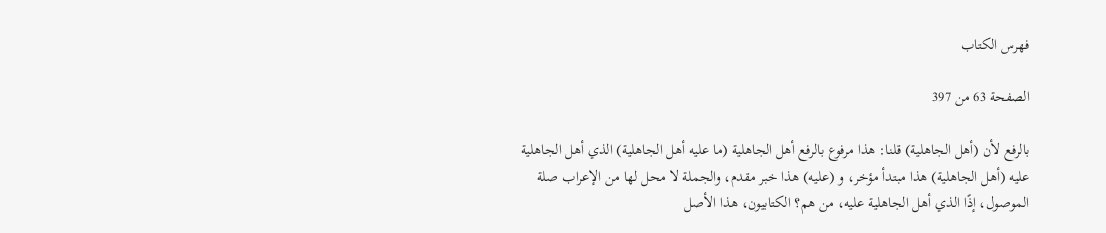فهرس الكتاب

الصفحة 63 من 397

بالرفع لأن (أهل الجاهلية) قلنا: هذا مرفوع بالرفع أهل الجاهلية (ما عليه أهل الجاهلية) الذي أهل الجاهلية عليه (أهل الجاهلية) هذا مبتدأ مؤخر، و (عليه) هذا خبر مقدم، والجملة لا محل لها من الإعراب صلة الموصول، إذًا الذي أهل الجاهلية عليه، من هم؟ الكتابيون، هذا الأصل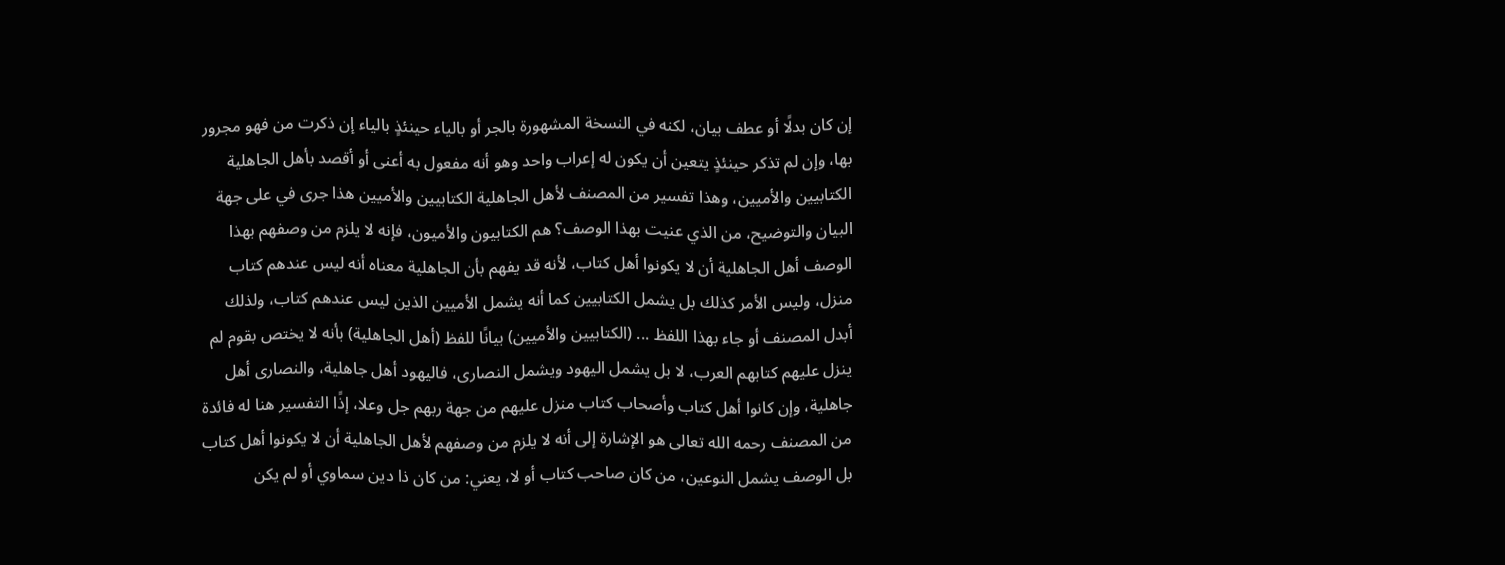إن كان بدلًا أو عطف بيان، لكنه في النسخة المشهورة بالجر أو بالياء حينئذٍ بالياء إن ذكرت من فهو مجرور بها، وإن لم تذكر حينئذٍ يتعين أن يكون له إعراب واحد وهو أنه مفعول به أعنى أو أقصد بأهل الجاهلية الكتابيين والأميين، وهذا تفسير من المصنف لأهل الجاهلية الكتابيين والأميين هذا جرى في على جهة البيان والتوضيح، من الذي عنيت بهذا الوصف؟ هم الكتابيون والأميون، فإنه لا يلزم من وصفهم بهذا الوصف أهل الجاهلية أن لا يكونوا أهل كتاب، لأنه قد يفهم بأن الجاهلية معناه أنه ليس عندهم كتاب منزل، وليس الأمر كذلك بل يشمل الكتابيين كما أنه يشمل الأميين الذين ليس عندهم كتاب، ولذلك أبدل المصنف أو جاء بهذا اللفظ ... (الكتابيين والأميين) بيانًا للفظ (أهل الجاهلية) بأنه لا يختص بقوم لم ينزل عليهم كتابهم العرب، لا بل يشمل اليهود ويشمل النصارى، فاليهود أهل جاهلية، والنصارى أهل جاهلية، وإن كانوا أهل كتاب وأصحاب كتاب منزل عليهم من جهة ربهم جل وعلا، إذًا التفسير هنا له فائدة من المصنف رحمه الله تعالى هو الإشارة إلى أنه لا يلزم من وصفهم لأهل الجاهلية أن لا يكونوا أهل كتاب بل الوصف يشمل النوعين، من كان صاحب كتاب أو لا، يعني: من كان ذا دين سماوي أو لم يكن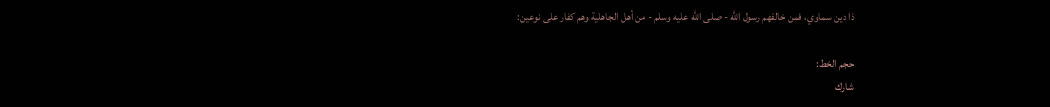ذا دين سماوي، فمن خالفهم رسول الله - صلى الله عليه وسلم - من أهل الجاهلية وهم كفار على نوعين:

حجم الخط:
شارك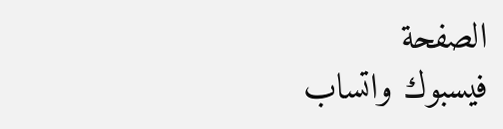الصفحة
فيسبوك واتساب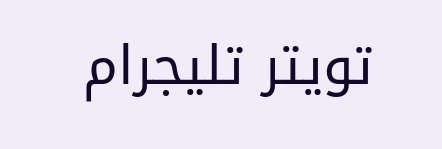تويتر تليجرام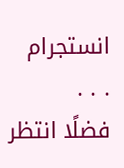انستجرام
. . .
فضلًا انتظر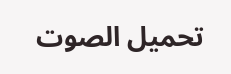تحميل الصوت